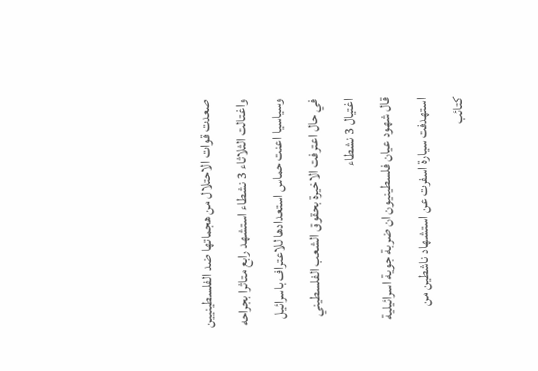صعدت قوات الاحتلال من هجماتها ضد الفلسطينيين واغتالت الثلاثاء 3 نشطاء استشهد رابع متاثرا بجراحه وسياسيا اعنت حماس استعدادها للاعتراف باسرائيل في حال اعترفت الاخيرة بحقوق الشعب الفلسطيني
اغتيال 3 نشطاء
قال شهود عيان فلسطينيون ان ضربة جوية اسرائيلية استهدفت سيارة اسفرت عن استشهاد ناشطين من كتائب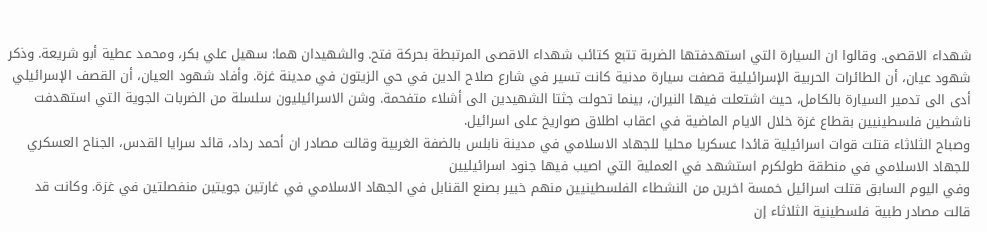شهداء الاقصى. وقالوا ان السيارة التي استهدفتها الضربة تتبع كتائب شهداء الاقصى المرتبطة بحركة فتح. والشهيدان هما: سهيل علي بكر، ومحمد عطية أبو شريعة. وذكر شهود عيان، أن الطائرات الحربية الإسرائيلية قصفت سيارة مدنية كانت تسير في شارع صلاح الدين في حي الزيتون في مدينة غزة. وأفاد شهود العيان، أن القصف الإسرائيلي أدى الى تدمير السيارة بالكامل، حيث اشتعلت فيها النيران، بينما تحولت جثتا الشهيدين الى أشلاء متفحمة. وشن الاسرائيليون سلسلة من الضربات الجوية التي استهدفت ناشطين فلسطينيين بقطاع غزة خلال الايام الماضية في اعقاب اطلاق صواريخ على اسرائيل.
وصباح الثلاثاء قتلت قوات اسرائيلية قائدا عسكريا محليا للجهاد الاسلامي في مدينة نابلس بالضفة الغربية وقالت مصادر ان أحمد رداد، قائد سرايا القدس، الجناح العسكري للجهاد الاسلامي في منطقة طولكرم استشهد في العملية التي اصيب فيها جنود اسرائيليين
وفي اليوم السابق قتلت اسرائيل خمسة اخرين من النشطاء الفلسطينيين منهم خبير بصنع القنابل في الجهاد الاسلامي في غارتين جويتين منفصلتين في غزة. وكانت قد قالت مصادر طبية فلسطينية الثلاثاء إن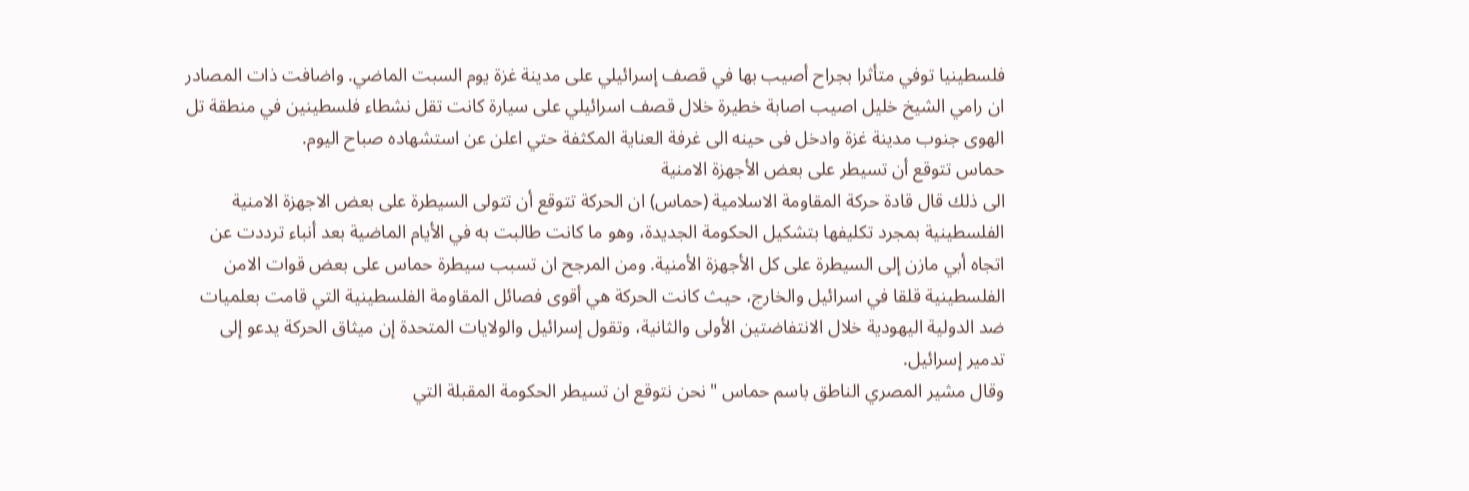فلسطينيا توفي متأثرا بجراح أصيب بها في قصف إسرائيلي على مدينة غزة يوم السبت الماضي. واضافت ذات المصادر ان رامي الشيخ خليل اصيب اصابة خطيرة خلال قصف اسرائيلي على سيارة كانت تقل نشطاء فلسطينين في منطقة تل الهوى جنوب مدينة غزة وادخل فى حينه الى غرفة العناية المكثفة حتي اعلن عن استشهاده صباح اليوم.
حماس تتوقع أن تسيطر على بعض الأجهزة الامنية
الى ذلك قال قادة حركة المقاومة الاسلامية (حماس) ان الحركة تتوقع أن تتولى السيطرة على بعض الاجهزة الامنية الفلسطينية بمجرد تكليفها بتشكيل الحكومة الجديدة، وهو ما كانت طالبت به في الأيام الماضية بعد أنباء ترددت عن اتجاه أبي مازن إلى السيطرة على كل الأجهزة الأمنية. ومن المرجح ان تسبب سيطرة حماس على بعض قوات الامن الفلسطينية قلقا في اسرائيل والخارج، حيث كانت الحركة هي أقوى فصائل المقاومة الفلسطينية التي قامت بعلميات ضد الدولية اليهودية خلال الانتفاضتين الأولى والثانية، وتقول إسرائيل والولايات المتحدة إن ميثاق الحركة يدعو إلى تدمير إسرائيل.
وقال مشير المصري الناطق باسم حماس "نحن نتوقع ان تسيطر الحكومة المقبلة التي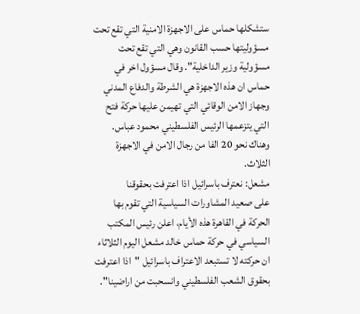ستشكلها حماس على الاجهزة الامنية التي تقع تحت مسؤوليتها حسب القانون وهي التي تقع تحت مسؤولية وزير الداخلية". وقال مسؤول اخر في حماس ان هذه الاجهزة هي الشرطة والدفاع المدني وجهاز الامن الوقائي التي تهيمن عليها حركة فتح التي يتزعمها الرئيس الفلسطيني محمود عباس. وهناك نحو 20 الفا من رجال الامن في الاجهزة الثلاث.
مشعل: نعترف باسرائيل اذا اعترفت بحقوقنا
على صعيد المشاورات السياسية التي تقوم بها الحركة في القاهرة هذه الأيام، اعلن رئيس المكتب السياسي في حركة حماس خالد مشعل اليوم الثلاثاء ان حركته لا تستبعد الاعتراف باسرائيل "اذا اعترفت بحقوق الشعب الفلسطيني وانسحبت من اراضينا".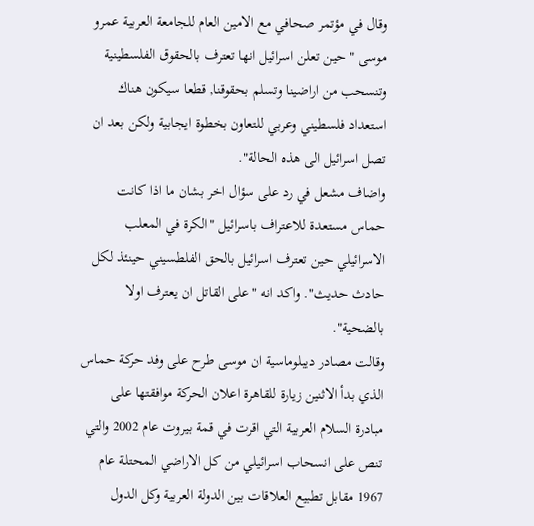وقال في مؤتمر صحافي مع الامين العام للجامعة العربية عمرو موسى "حين تعلن اسرائيل انها تعترف بالحقوق الفلسطينية وتنسحب من اراضينا وتسلم بحقوقنا, قطعا سيكون هناك استعداد فلسطيني وعربي للتعاون بخطوة ايجابية ولكن بعد ان تصل اسرائيل الى هذه الحالة".
واضاف مشعل في رد على سؤال اخر بشان ما اذا كانت حماس مستعدة للاعتراف باسرائيل "الكرة في المعلب الاسرائيلي حين تعترف اسرائيل بالحق الفلطسيني حينئذ لكل حادث حديث". واكد انه "على القاتل ان يعترف اولا بالضحية".
وقالت مصادر ديبلوماسية ان موسى طرح على وفد حركة حماس الذي بدأ الاثنين زيارة للقاهرة اعلان الحركة موافقتها على مبادرة السلام العربية التي اقرت في قمة بيروت عام 2002 والتي تنص على انسحاب اسرائيلي من كل الاراضي المحتلة عام 1967 مقابل تطبيع العلاقات بين الدولة العربية وكل الدول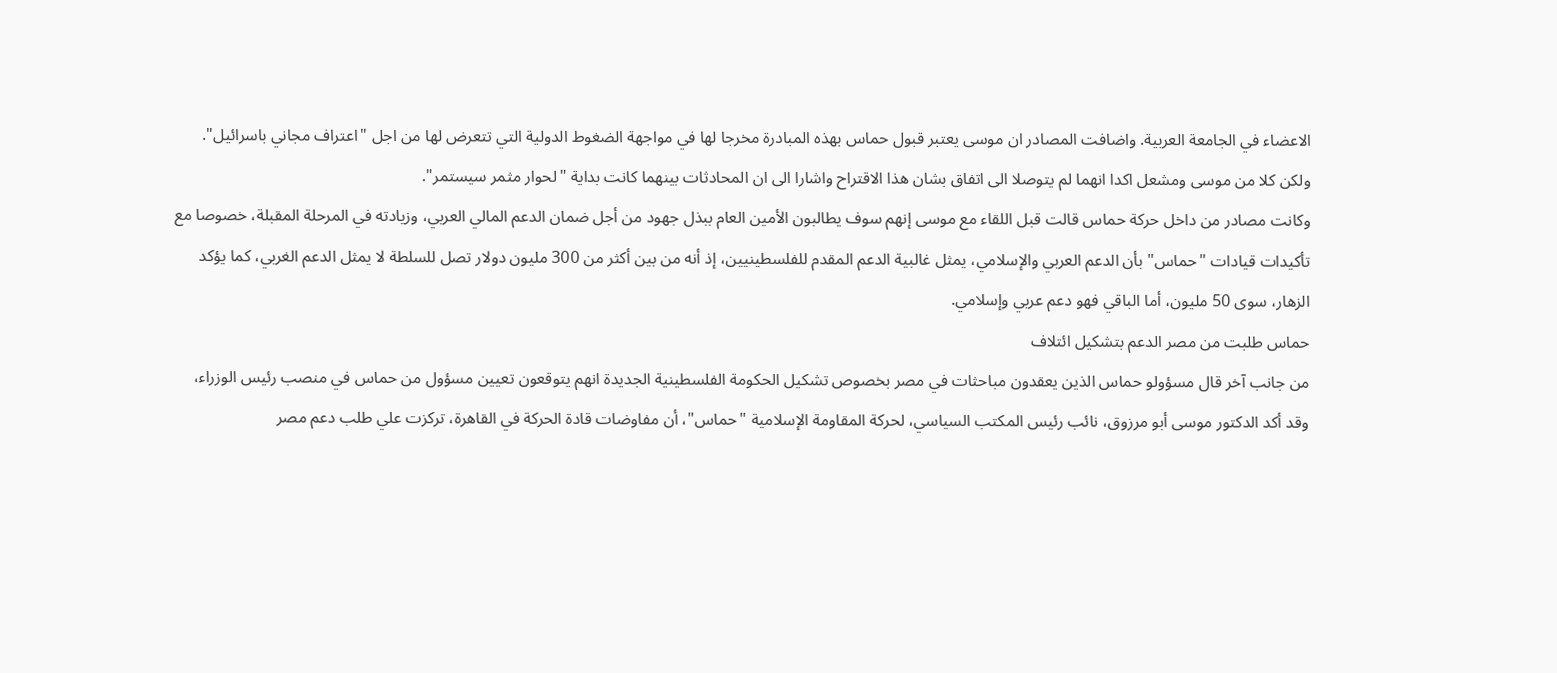الاعضاء في الجامعة العربية. واضافت المصادر ان موسى يعتبر قبول حماس بهذه المبادرة مخرجا لها في مواجهة الضغوط الدولية التي تتعرض لها من اجل "اعتراف مجاني باسرائيل". ولكن كلا من موسى ومشعل اكدا انهما لم يتوصلا الى اتفاق بشان هذا الاقتراح واشارا الى ان المحادثات بينهما كانت بداية "لحوار مثمر سيستمر".
وكانت مصادر من داخل حركة حماس قالت قبل اللقاء مع موسى إنهم سوف يطالبون الأمين العام ببذل جهود من أجل ضمان الدعم المالي العربي، وزيادته في المرحلة المقبلة، خصوصا مع تأكيدات قيادات "حماس" بأن الدعم العربي والإسلامي، يمثل غالبية الدعم المقدم للفلسطينيين، إذ أنه من بين أكثر من 300 مليون دولار تصل للسلطة لا يمثل الدعم الغربي، كما يؤكد الزهار، سوى 50 مليون، أما الباقي فهو دعم عربي وإسلامي.
حماس طلبت من مصر الدعم بتشكيل ائتلاف
من جانب آخر قال مسؤولو حماس الذين يعقدون مباحثات في مصر بخصوص تشكيل الحكومة الفلسطينية الجديدة انهم يتوقعون تعيين مسؤول من حماس في منصب رئيس الوزراء، وقد أكد الدكتور موسى أبو مرزوق، نائب رئيس المكتب السياسي، لحركة المقاومة الإسلامية "حماس"، أن مفاوضات قادة الحركة في القاهرة، تركزت علي طلب دعم مصر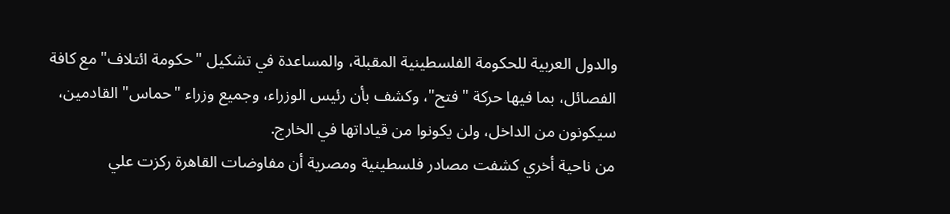والدول العربية للحكومة الفلسطينية المقبلة، والمساعدة في تشكيل "حكومة ائتلاف" مع كافة الفصائل، بما فيها حركة "فتح"، وكشف بأن رئيس الوزراء، وجميع وزراء "حماس" القادمين، سيكونون من الداخل، ولن يكونوا من قياداتها في الخارج.
من ناحية أخري كشفت مصادر فلسطينية ومصرية أن مفاوضات القاهرة ركزت علي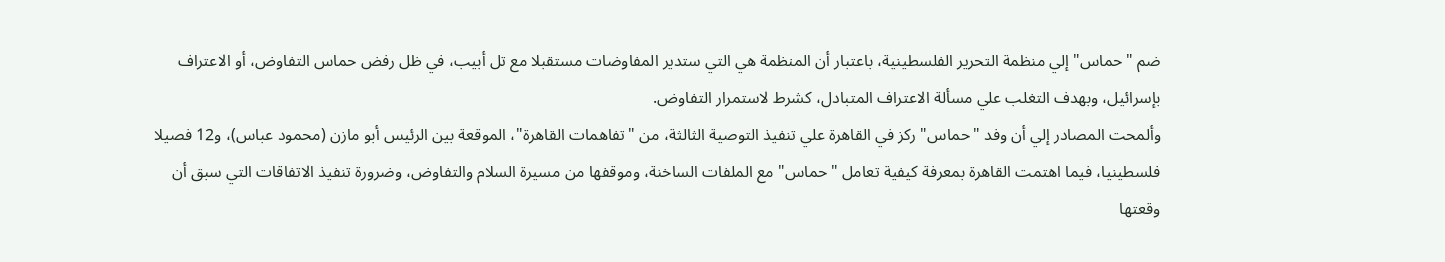ضم "حماس" إلي منظمة التحرير الفلسطينية، باعتبار أن المنظمة هي التي ستدير المفاوضات مستقبلا مع تل أبيب، في ظل رفض حماس التفاوض، أو الاعتراف بإسرائيل، وبهدف التغلب علي مسألة الاعتراف المتبادل، كشرط لاستمرار التفاوض.
وألمحت المصادر إلي أن وفد "حماس" ركز في القاهرة علي تنفيذ التوصية الثالثة، من "تفاهمات القاهرة"، الموقعة بين الرئيس أبو مازن (محمود عباس)، و12 فصيلا فلسطينيا، فيما اهتمت القاهرة بمعرفة كيفية تعامل "حماس" مع الملفات الساخنة، وموقفها من مسيرة السلام والتفاوض، وضرورة تنفيذ الاتفاقات التي سبق أن وقعتها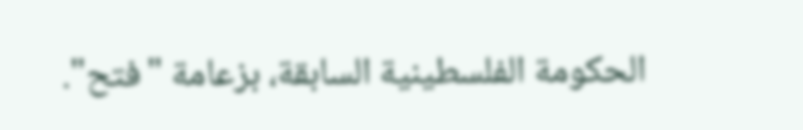الحكومة الفلسطينية السابقة، بزعامة "فتح".